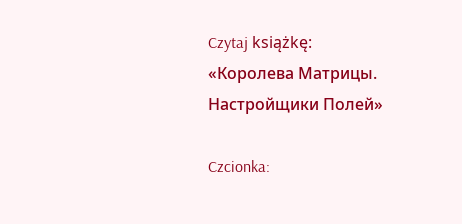Czytaj książkę: «Королева Матрицы. Настройщики Полей»

Czcionka: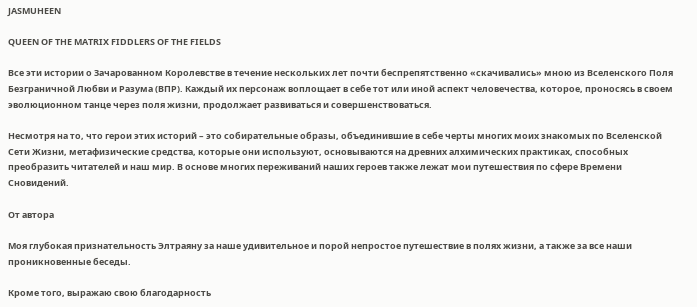JASMUHEEN

QUEEN OF THE MATRIX FIDDLERS OF THE FIELDS

Все эти истории о Зачарованном Королевстве в течение нескольких лет почти беспрепятственно «скачивались» мною из Вселенского Поля Безграничной Любви и Разума (ВПР). Каждый их персонаж воплощает в себе тот или иной аспект человечества, которое, проносясь в своем эволюционном танце через поля жизни, продолжает развиваться и совершенствоваться.

Несмотря на то, что герои этих историй – это собирательные образы, объединившие в себе черты многих моих знакомых по Вселенской Сети Жизни, метафизические средства, которые они используют, основываются на древних алхимических практиках, способных преобразить читателей и наш мир. В основе многих переживаний наших героев также лежат мои путешествия по сфере Времени Сновидений.

От автора

Моя глубокая признательность Элтраяну за наше удивительное и порой непростое путешествие в полях жизни, а также за все наши проникновенные беседы.

Кроме того, выражаю свою благодарность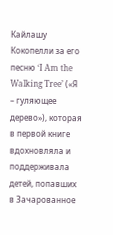Кайлашу Кокопелли за его песню ‘I Am the Walking Tree’ («Я – гуляющее дерево»), которая в первой книге вдохновляла и поддерживала детей, попавших в Зачарованное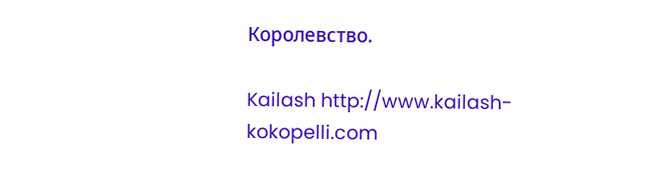Королевство.

Kailash http://www.kailash-kokopelli.com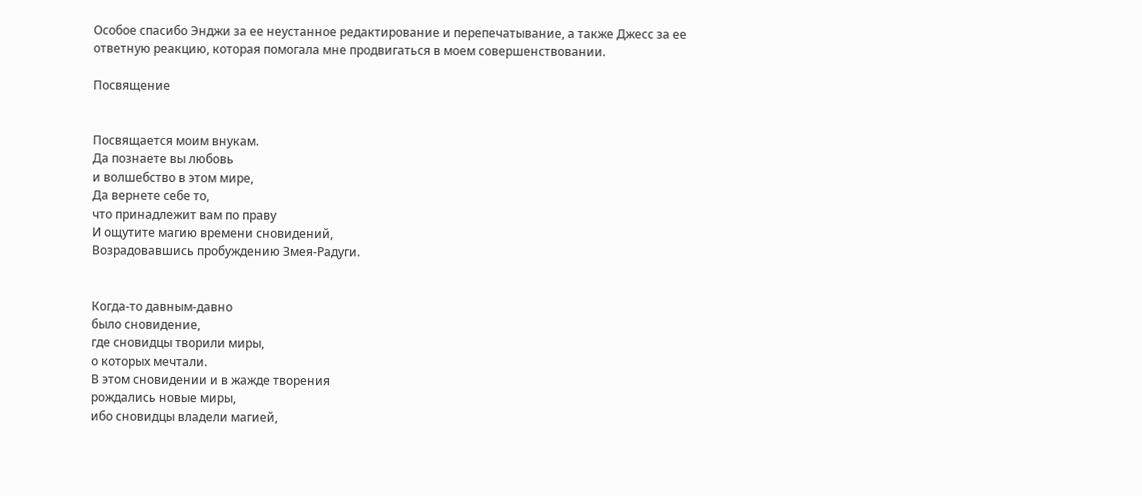Особое спасибо Энджи за ее неустанное редактирование и перепечатывание, а также Джесс за ее ответную реакцию, которая помогала мне продвигаться в моем совершенствовании.

Посвящение


Посвящается моим внукам.
Да познаете вы любовь
и волшебство в этом мире,
Да вернете себе то,
что принадлежит вам по праву
И ощутите магию времени сновидений,
Возрадовавшись пробуждению Змея-Радуги.


Когда-то давным-давно
было сновидение,
где сновидцы творили миры,
о которых мечтали.
В этом сновидении и в жажде творения
рождались новые миры,
ибо сновидцы владели магией,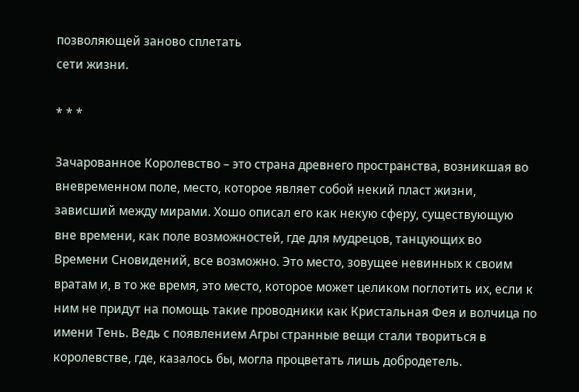позволяющей заново сплетать
сети жизни.

* * *

Зачарованное Королевство – это страна древнего пространства, возникшая во вневременном поле, место, которое являет собой некий пласт жизни, зависший между мирами. Хошо описал его как некую сферу, существующую вне времени, как поле возможностей, где для мудрецов, танцующих во Времени Сновидений, все возможно. Это место, зовущее невинных к своим вратам и, в то же время, это место, которое может целиком поглотить их, если к ним не придут на помощь такие проводники как Кристальная Фея и волчица по имени Тень. Ведь с появлением Агры странные вещи стали твориться в королевстве, где, казалось бы, могла процветать лишь добродетель.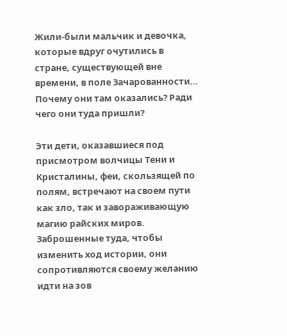Жили-были мальчик и девочка, которые вдруг очутились в стране, существующей вне времени, в поле Зачарованности… Почему они там оказались? Ради чего они туда пришли?

Эти дети, оказавшиеся под присмотром волчицы Тени и Кристалины, феи, скользящей по полям, встречают на своем пути как зло, так и завораживающую магию райских миров. Заброшенные туда, чтобы изменить ход истории, они сопротивляются своему желанию идти на зов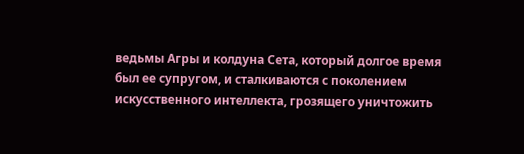ведьмы Агры и колдуна Сета, который долгое время был ее супругом, и сталкиваются с поколением искусственного интеллекта, грозящего уничтожить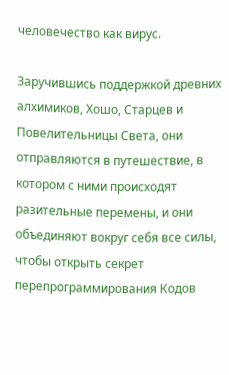человечество как вирус.

Заручившись поддержкой древних алхимиков, Хошо, Старцев и Повелительницы Света, они отправляются в путешествие, в котором с ними происходят разительные перемены, и они объединяют вокруг себя все силы, чтобы открыть секрет перепрограммирования Кодов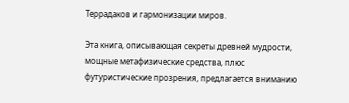Террадаков и гармонизации миров.

Эта книга, описывающая секреты древней мудрости, мощные метафизические средства, плюс футуристические прозрения, предлагается вниманию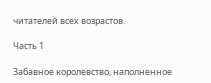читателей всех возрастов.

Часть 1

Забавное королевство, наполненное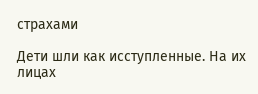страхами

Дети шли как исступленные. На их лицах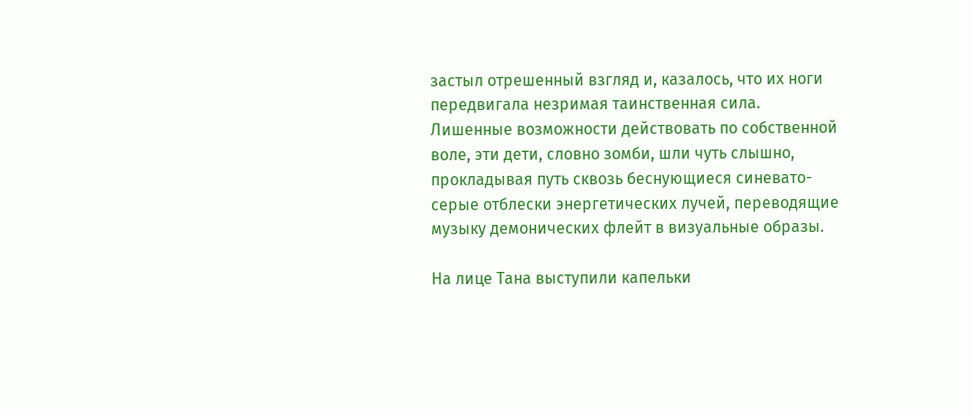застыл отрешенный взгляд и, казалось, что их ноги передвигала незримая таинственная сила. Лишенные возможности действовать по собственной воле, эти дети, словно зомби, шли чуть слышно, прокладывая путь сквозь беснующиеся синевато-серые отблески энергетических лучей, переводящие музыку демонических флейт в визуальные образы.

На лице Тана выступили капельки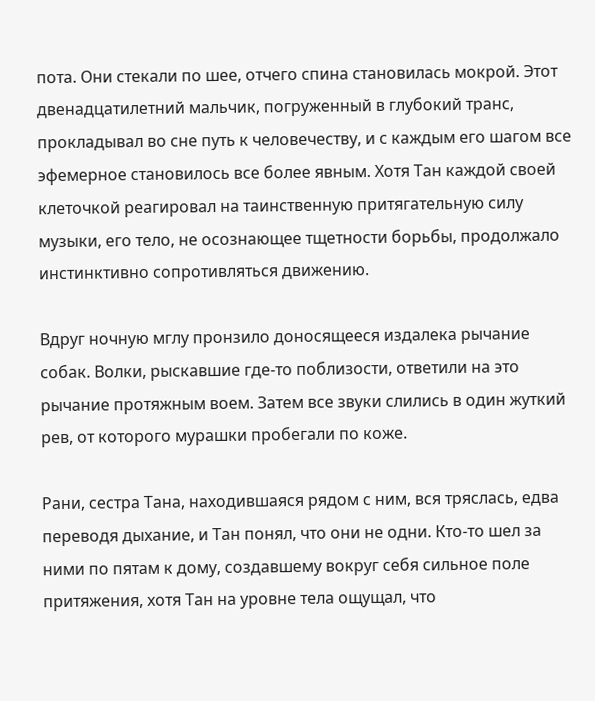пота. Они стекали по шее, отчего спина становилась мокрой. Этот двенадцатилетний мальчик, погруженный в глубокий транс, прокладывал во сне путь к человечеству, и с каждым его шагом все эфемерное становилось все более явным. Хотя Тан каждой своей клеточкой реагировал на таинственную притягательную силу музыки, его тело, не осознающее тщетности борьбы, продолжало инстинктивно сопротивляться движению.

Вдруг ночную мглу пронзило доносящееся издалека рычание собак. Волки, рыскавшие где-то поблизости, ответили на это рычание протяжным воем. Затем все звуки слились в один жуткий рев, от которого мурашки пробегали по коже.

Рани, сестра Тана, находившаяся рядом с ним, вся тряслась, едва переводя дыхание, и Тан понял, что они не одни. Кто-то шел за ними по пятам к дому, создавшему вокруг себя сильное поле притяжения, хотя Тан на уровне тела ощущал, что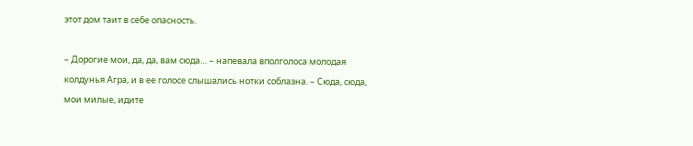этот дом таит в себе опасность.

– Дорогие мои, да, да, вам сюда… – напевала вполголоса молодая колдунья Агра, и в ее голосе слышались нотки соблазна. – Сюда, сюда, мои милые, идите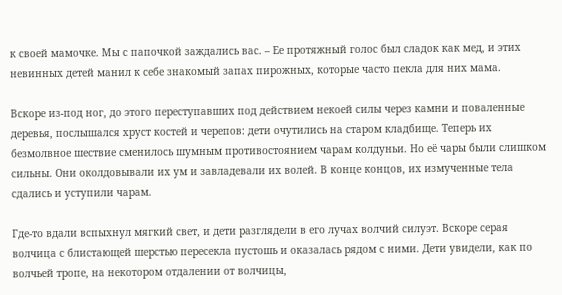к своей мамочке. Мы с папочкой заждались вас. – Ее протяжный голос был сладок как мед, и этих невинных детей манил к себе знакомый запах пирожных, которые часто пекла для них мама.

Вскоре из-под ног, до этого переступавших под действием некоей силы через камни и поваленные деревья, послышался хруст костей и черепов: дети очутились на старом кладбище. Теперь их безмолвное шествие сменилось шумным противостоянием чарам колдуньи. Но её чары были слишком сильны. Они околдовывали их ум и завладевали их волей. В конце концов, их измученные тела сдались и уступили чарам.

Где-то вдали вспыхнул мягкий свет, и дети разглядели в его лучах волчий силуэт. Вскоре серая волчица с блистающей шерстью пересекла пустошь и оказалась рядом с ними. Дети увидели, как по волчьей тропе, на некотором отдалении от волчицы,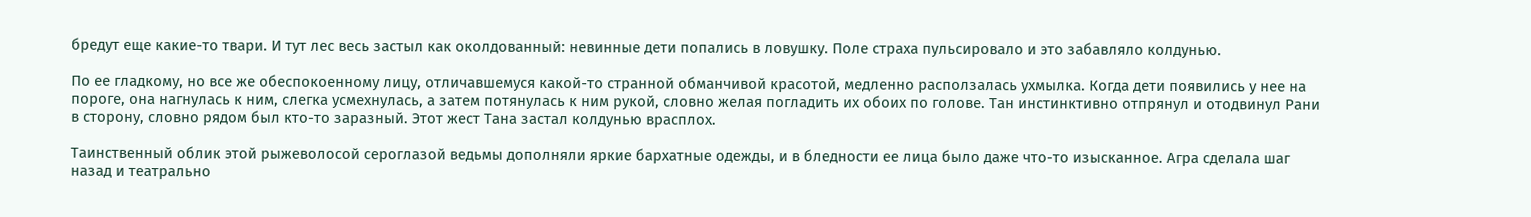бредут еще какие-то твари. И тут лес весь застыл как околдованный: невинные дети попались в ловушку. Поле страха пульсировало и это забавляло колдунью.

По ее гладкому, но все же обеспокоенному лицу, отличавшемуся какой-то странной обманчивой красотой, медленно расползалась ухмылка. Когда дети появились у нее на пороге, она нагнулась к ним, слегка усмехнулась, а затем потянулась к ним рукой, словно желая погладить их обоих по голове. Тан инстинктивно отпрянул и отодвинул Рани в сторону, словно рядом был кто-то заразный. Этот жест Тана застал колдунью врасплох.

Таинственный облик этой рыжеволосой сероглазой ведьмы дополняли яркие бархатные одежды, и в бледности ее лица было даже что-то изысканное. Агра сделала шаг назад и театрально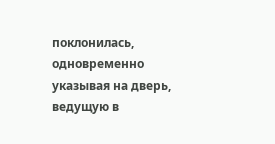поклонилась, одновременно указывая на дверь, ведущую в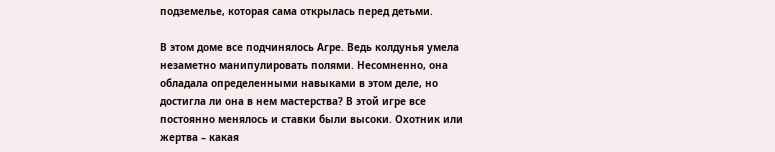подземелье, которая сама открылась перед детьми.

В этом доме все подчинялось Агре. Ведь колдунья умела незаметно манипулировать полями. Несомненно, она обладала определенными навыками в этом деле, но достигла ли она в нем мастерства? В этой игре все постоянно менялось и ставки были высоки. Охотник или жертва – какая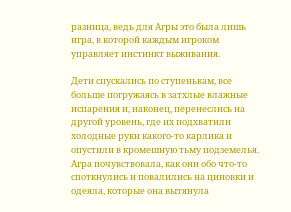разница, ведь для Агры это была лишь игра, в которой каждым игроком управляет инстинкт выживания.

Дети спускались по ступенькам, все больше погружаясь в затхлые влажные испарения и, наконец, перенеслись на другой уровень, где их подхватили холодные руки какого-то карлика и опустили в кромешную тьму подземелья. Агра почувствовала, как они обо что-то споткнулись и повалились на циновки и одеяла, которые она вытянула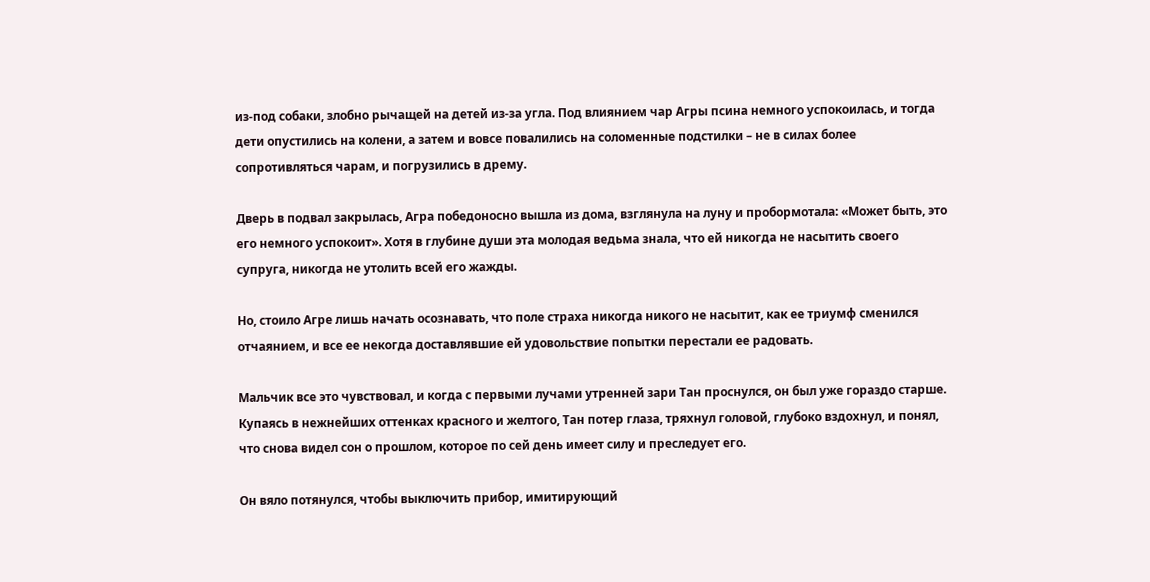из-под собаки, злобно рычащей на детей из-за угла. Под влиянием чар Агры псина немного успокоилась, и тогда дети опустились на колени, а затем и вовсе повалились на соломенные подстилки – не в силах более сопротивляться чарам, и погрузились в дрему.

Дверь в подвал закрылась, Агра победоносно вышла из дома, взглянула на луну и пробормотала: «Может быть, это его немного успокоит». Хотя в глубине души эта молодая ведьма знала, что ей никогда не насытить своего супруга, никогда не утолить всей его жажды.

Но, стоило Агре лишь начать осознавать, что поле страха никогда никого не насытит, как ее триумф сменился отчаянием, и все ее некогда доставлявшие ей удовольствие попытки перестали ее радовать.

Мальчик все это чувствовал, и когда с первыми лучами утренней зари Тан проснулся, он был уже гораздо старше. Купаясь в нежнейших оттенках красного и желтого, Тан потер глаза, тряхнул головой, глубоко вздохнул, и понял, что снова видел сон о прошлом, которое по сей день имеет силу и преследует его.

Он вяло потянулся, чтобы выключить прибор, имитирующий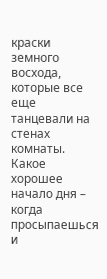краски земного восхода, которые все еще танцевали на стенах комнаты. Какое хорошее начало дня – когда просыпаешься и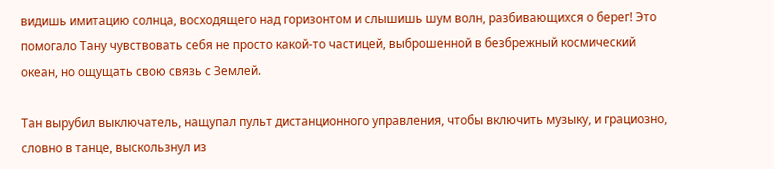видишь имитацию солнца, восходящего над горизонтом и слышишь шум волн, разбивающихся о берег! Это помогало Тану чувствовать себя не просто какой-то частицей, выброшенной в безбрежный космический океан, но ощущать свою связь с Землей.

Тан вырубил выключатель, нащупал пульт дистанционного управления, чтобы включить музыку, и грациозно, словно в танце, выскользнул из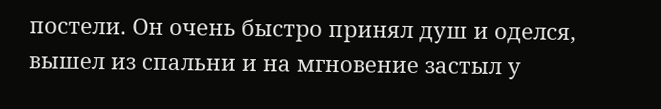постели. Он очень быстро принял душ и оделся, вышел из спальни и на мгновение застыл у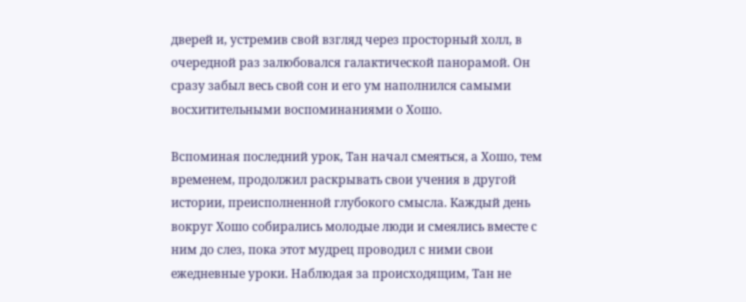дверей и, устремив свой взгляд через просторный холл, в очередной раз залюбовался галактической панорамой. Он сразу забыл весь свой сон и его ум наполнился самыми восхитительными воспоминаниями о Хошо.

Вспоминая последний урок, Тан начал смеяться, а Хошо, тем временем, продолжил раскрывать свои учения в другой истории, преисполненной глубокого смысла. Каждый день вокруг Хошо собирались молодые люди и смеялись вместе с ним до слез, пока этот мудрец проводил с ними свои ежедневные уроки. Наблюдая за происходящим, Тан не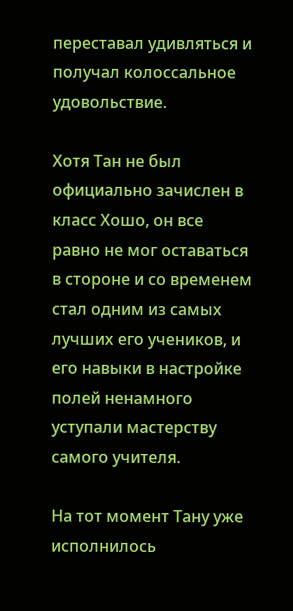переставал удивляться и получал колоссальное удовольствие.

Хотя Тан не был официально зачислен в класс Хошо, он все равно не мог оставаться в стороне и со временем стал одним из самых лучших его учеников, и его навыки в настройке полей ненамного уступали мастерству самого учителя.

На тот момент Тану уже исполнилось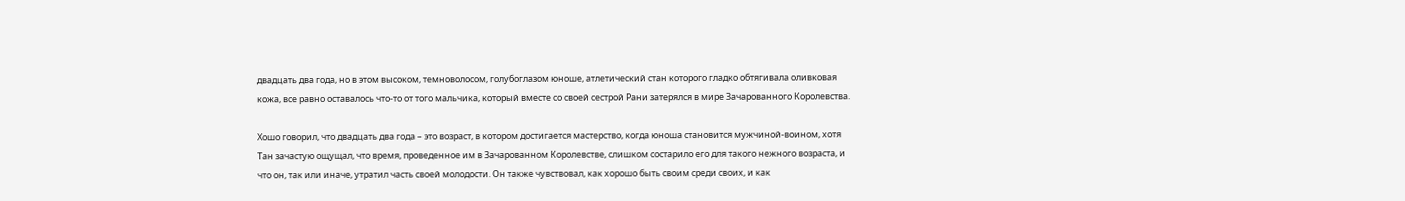двадцать два года, но в этом высоком, темноволосом, голубоглазом юноше, атлетический стан которого гладко обтягивала оливковая кожа, все равно оставалось что-то от того мальчика, который вместе со своей сестрой Рани затерялся в мире Зачарованного Королевства.

Хошо говорил, что двадцать два года – это возраст, в котором достигается мастерство, когда юноша становится мужчиной-воином, хотя Тан зачастую ощущал, что время, проведенное им в Зачарованном Королевстве, слишком состарило его для такого нежного возраста, и что он, так или иначе, утратил часть своей молодости. Он также чувствовал, как хорошо быть своим среди своих, и как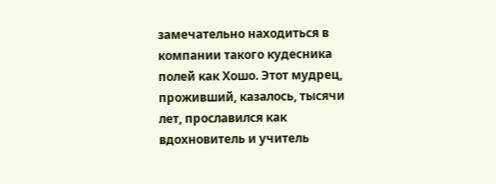замечательно находиться в компании такого кудесника полей как Хошо. Этот мудрец, проживший, казалось, тысячи лет, прославился как вдохновитель и учитель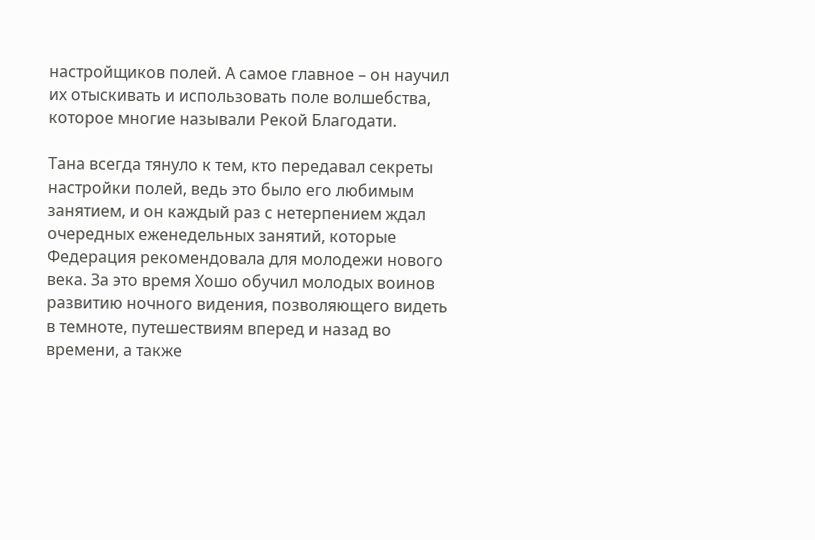настройщиков полей. А самое главное – он научил их отыскивать и использовать поле волшебства, которое многие называли Рекой Благодати.

Тана всегда тянуло к тем, кто передавал секреты настройки полей, ведь это было его любимым занятием, и он каждый раз с нетерпением ждал очередных еженедельных занятий, которые Федерация рекомендовала для молодежи нового века. За это время Хошо обучил молодых воинов развитию ночного видения, позволяющего видеть в темноте, путешествиям вперед и назад во времени, а также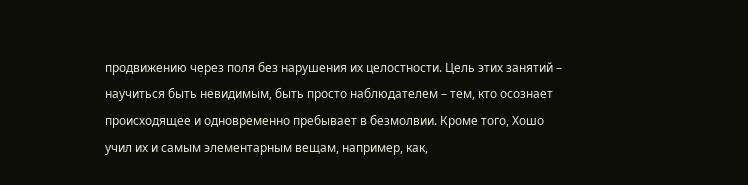продвижению через поля без нарушения их целостности. Цель этих занятий – научиться быть невидимым, быть просто наблюдателем – тем, кто осознает происходящее и одновременно пребывает в безмолвии. Кроме того, Хошо учил их и самым элементарным вещам, например, как,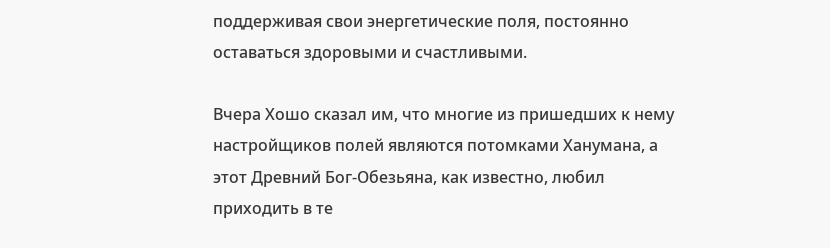поддерживая свои энергетические поля, постоянно оставаться здоровыми и счастливыми.

Вчера Хошо сказал им, что многие из пришедших к нему настройщиков полей являются потомками Ханумана, а этот Древний Бог-Обезьяна, как известно, любил приходить в те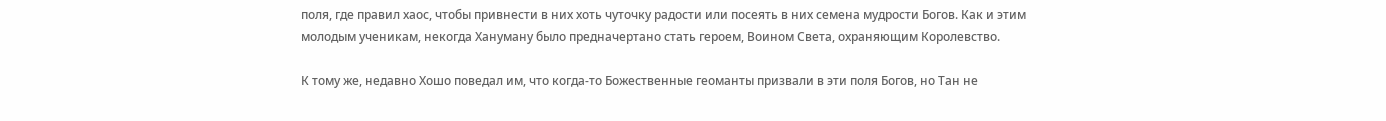поля, где правил хаос, чтобы привнести в них хоть чуточку радости или посеять в них семена мудрости Богов. Как и этим молодым ученикам, некогда Хануману было предначертано стать героем, Воином Света, охраняющим Королевство.

К тому же, недавно Хошо поведал им, что когда-то Божественные геоманты призвали в эти поля Богов, но Тан не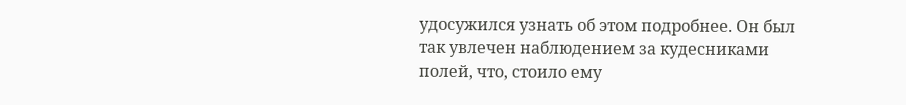удосужился узнать об этом подробнее. Он был так увлечен наблюдением за кудесниками полей, что, стоило ему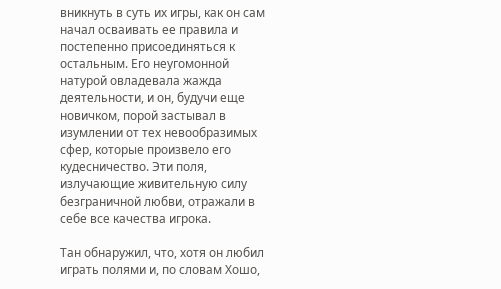вникнуть в суть их игры, как он сам начал осваивать ее правила и постепенно присоединяться к остальным. Его неугомонной натурой овладевала жажда деятельности, и он, будучи еще новичком, порой застывал в изумлении от тех невообразимых сфер, которые произвело его кудесничество. Эти поля, излучающие живительную силу безграничной любви, отражали в себе все качества игрока.

Тан обнаружил, что, хотя он любил играть полями и, по словам Хошо,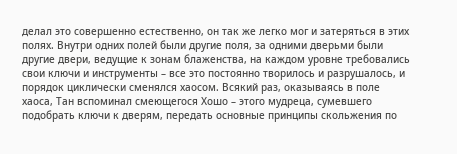делал это совершенно естественно, он так же легко мог и затеряться в этих полях. Внутри одних полей были другие поля, за одними дверьми были другие двери, ведущие к зонам блаженства, на каждом уровне требовались свои ключи и инструменты – все это постоянно творилось и разрушалось, и порядок циклически сменялся хаосом. Всякий раз, оказываясь в поле хаоса, Тан вспоминал смеющегося Хошо – этого мудреца, сумевшего подобрать ключи к дверям, передать основные принципы скольжения по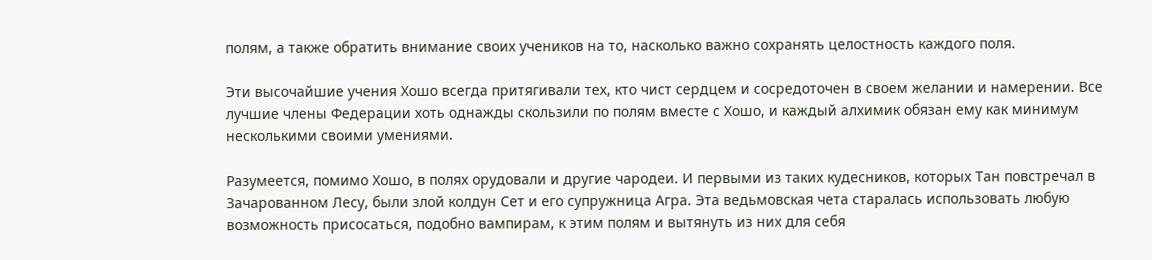полям, а также обратить внимание своих учеников на то, насколько важно сохранять целостность каждого поля.

Эти высочайшие учения Хошо всегда притягивали тех, кто чист сердцем и сосредоточен в своем желании и намерении. Все лучшие члены Федерации хоть однажды скользили по полям вместе с Хошо, и каждый алхимик обязан ему как минимум несколькими своими умениями.

Разумеется, помимо Хошо, в полях орудовали и другие чародеи. И первыми из таких кудесников, которых Тан повстречал в Зачарованном Лесу, были злой колдун Сет и его супружница Агра. Эта ведьмовская чета старалась использовать любую возможность присосаться, подобно вампирам, к этим полям и вытянуть из них для себя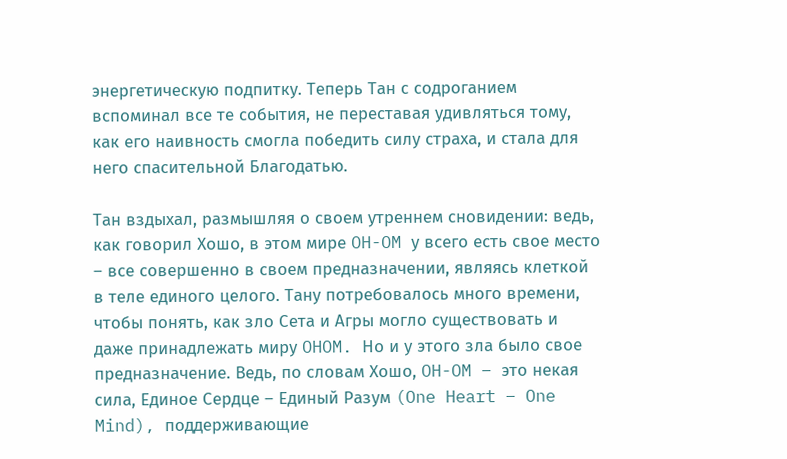энергетическую подпитку. Теперь Тан с содроганием вспоминал все те события, не переставая удивляться тому, как его наивность смогла победить силу страха, и стала для него спасительной Благодатью.

Тан вздыхал, размышляя о своем утреннем сновидении: ведь, как говорил Хошо, в этом мире OH-OM у всего есть свое место – все совершенно в своем предназначении, являясь клеткой в теле единого целого. Тану потребовалось много времени, чтобы понять, как зло Сета и Агры могло существовать и даже принадлежать миру OHOM. Но и у этого зла было свое предназначение. Ведь, по словам Хошо, OH-OM – это некая сила, Единое Сердце – Единый Разум (One Heart – One Mind), поддерживающие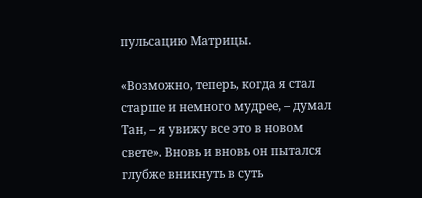пульсацию Матрицы.

«Возможно, теперь, когда я стал старше и немного мудрее, – думал Тан, – я увижу все это в новом свете». Вновь и вновь он пытался глубже вникнуть в суть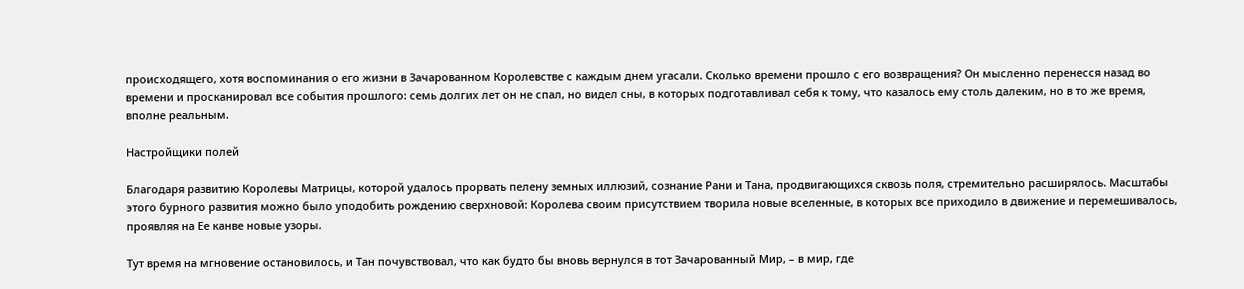происходящего, хотя воспоминания о его жизни в Зачарованном Королевстве с каждым днем угасали. Сколько времени прошло с его возвращения? Он мысленно перенесся назад во времени и просканировал все события прошлого: семь долгих лет он не спал, но видел сны, в которых подготавливал себя к тому, что казалось ему столь далеким, но в то же время, вполне реальным.

Настройщики полей

Благодаря развитию Королевы Матрицы, которой удалось прорвать пелену земных иллюзий, сознание Рани и Тана, продвигающихся сквозь поля, стремительно расширялось. Масштабы этого бурного развития можно было уподобить рождению сверхновой: Королева своим присутствием творила новые вселенные, в которых все приходило в движение и перемешивалось, проявляя на Ее канве новые узоры.

Тут время на мгновение остановилось, и Тан почувствовал, что как будто бы вновь вернулся в тот Зачарованный Мир, – в мир, где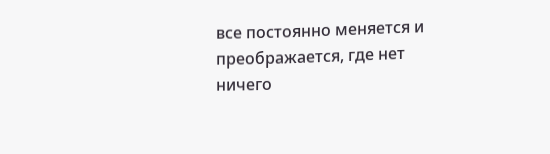все постоянно меняется и преображается, где нет ничего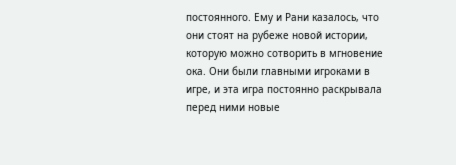постоянного. Ему и Рани казалось, что они стоят на рубеже новой истории, которую можно сотворить в мгновение ока. Они были главными игроками в игре, и эта игра постоянно раскрывала перед ними новые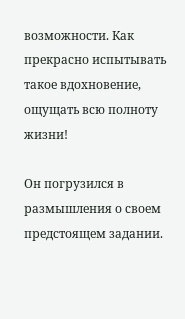возможности. Как прекрасно испытывать такое вдохновение, ощущать всю полноту жизни!

Он погрузился в размышления о своем предстоящем задании.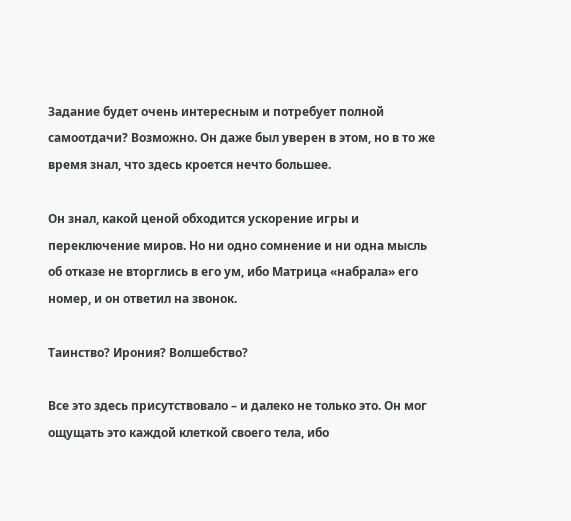Задание будет очень интересным и потребует полной самоотдачи? Возможно. Он даже был уверен в этом, но в то же время знал, что здесь кроется нечто большее.

Он знал, какой ценой обходится ускорение игры и переключение миров. Но ни одно сомнение и ни одна мысль об отказе не вторглись в его ум, ибо Матрица «набрала» его номер, и он ответил на звонок.

Таинство? Ирония? Волшебство?

Все это здесь присутствовало – и далеко не только это. Он мог ощущать это каждой клеткой своего тела, ибо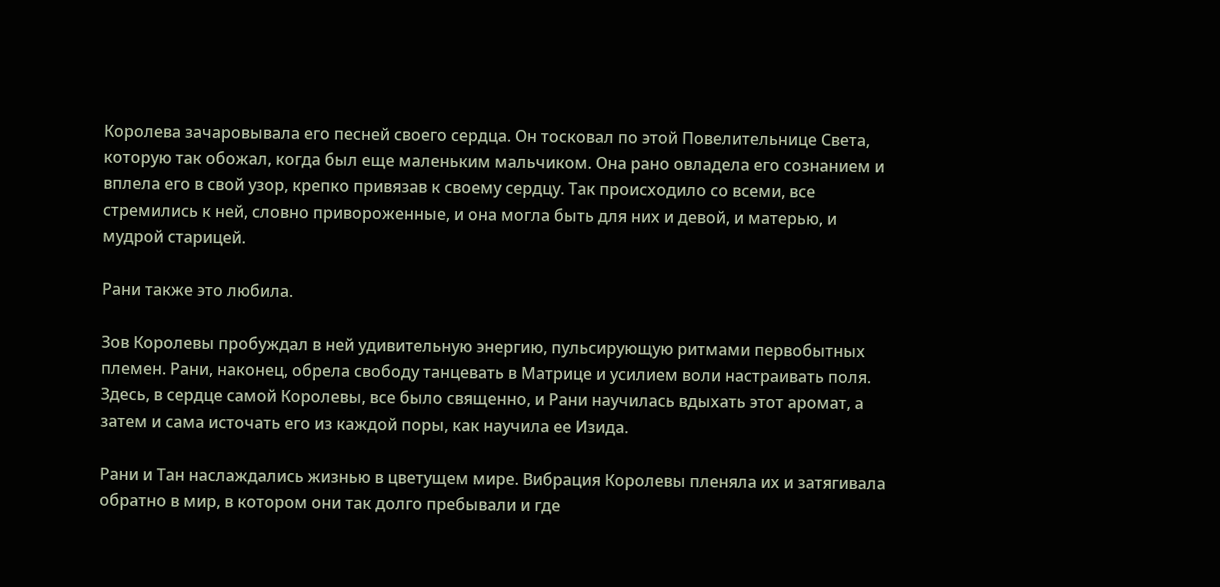Королева зачаровывала его песней своего сердца. Он тосковал по этой Повелительнице Света, которую так обожал, когда был еще маленьким мальчиком. Она рано овладела его сознанием и вплела его в свой узор, крепко привязав к своему сердцу. Так происходило со всеми, все стремились к ней, словно привороженные, и она могла быть для них и девой, и матерью, и мудрой старицей.

Рани также это любила.

Зов Королевы пробуждал в ней удивительную энергию, пульсирующую ритмами первобытных племен. Рани, наконец, обрела свободу танцевать в Матрице и усилием воли настраивать поля. Здесь, в сердце самой Королевы, все было священно, и Рани научилась вдыхать этот аромат, а затем и сама источать его из каждой поры, как научила ее Изида.

Рани и Тан наслаждались жизнью в цветущем мире. Вибрация Королевы пленяла их и затягивала обратно в мир, в котором они так долго пребывали и где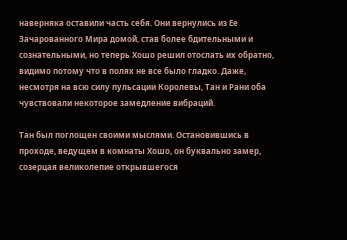наверняка оставили часть себя. Они вернулись из Ее Зачарованного Мира домой, став более бдительными и сознательными, но теперь Хошо решил отослать их обратно, видимо потому что в полях не все было гладко. Даже, несмотря на всю силу пульсации Королевы, Тан и Рани оба чувствовали некоторое замедление вибраций.

Тан был поглощен своими мыслями. Остановившись в проходе, ведущем в комнаты Хошо, он буквально замер, созерцая великолепие открывшегося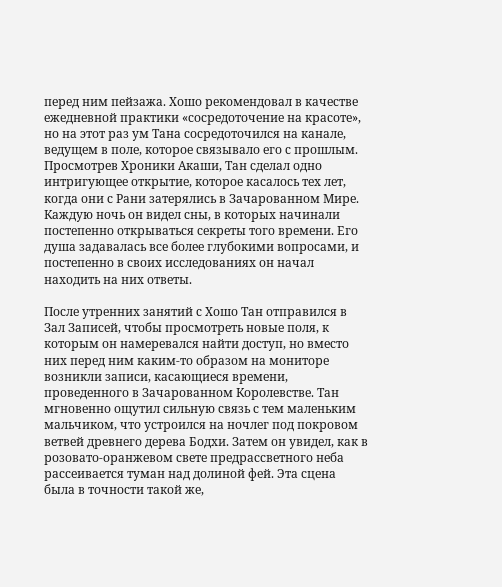перед ним пейзажа. Хошо рекомендовал в качестве ежедневной практики «сосредоточение на красоте», но на этот раз ум Тана сосредоточился на канале, ведущем в поле, которое связывало его с прошлым. Просмотрев Хроники Акаши, Тан сделал одно интригующее открытие, которое касалось тех лет, когда они с Рани затерялись в Зачарованном Мире. Каждую ночь он видел сны, в которых начинали постепенно открываться секреты того времени. Его душа задавалась все более глубокими вопросами, и постепенно в своих исследованиях он начал находить на них ответы.

После утренних занятий с Хошо Тан отправился в Зал Записей, чтобы просмотреть новые поля, к которым он намеревался найти доступ, но вместо них перед ним каким-то образом на мониторе возникли записи, касающиеся времени, проведенного в Зачарованном Королевстве. Тан мгновенно ощутил сильную связь с тем маленьким мальчиком, что устроился на ночлег под покровом ветвей древнего дерева Бодхи. Затем он увидел, как в розовато-оранжевом свете предрассветного неба рассеивается туман над долиной фей. Эта сцена была в точности такой же,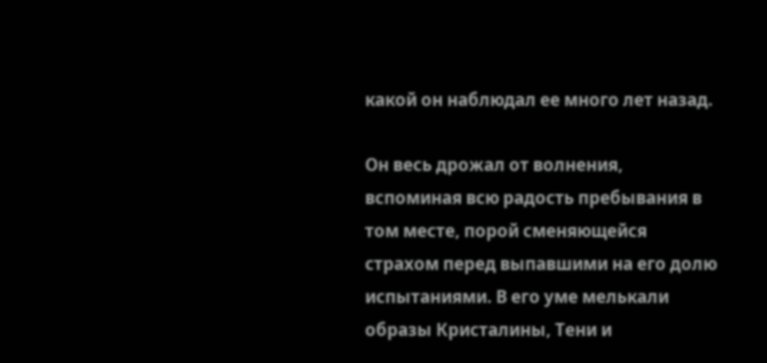какой он наблюдал ее много лет назад.

Он весь дрожал от волнения, вспоминая всю радость пребывания в том месте, порой сменяющейся страхом перед выпавшими на его долю испытаниями. В его уме мелькали образы Кристалины, Тени и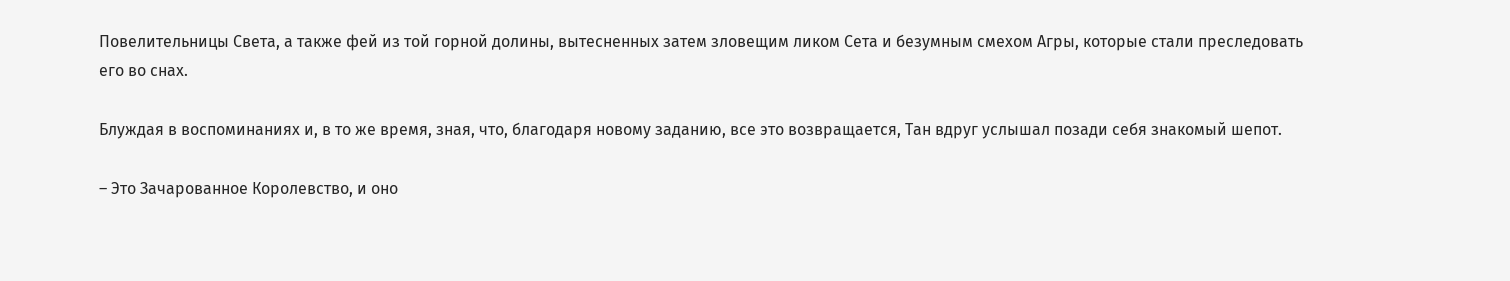Повелительницы Света, а также фей из той горной долины, вытесненных затем зловещим ликом Сета и безумным смехом Агры, которые стали преследовать его во снах.

Блуждая в воспоминаниях и, в то же время, зная, что, благодаря новому заданию, все это возвращается, Тан вдруг услышал позади себя знакомый шепот.

– Это Зачарованное Королевство, и оно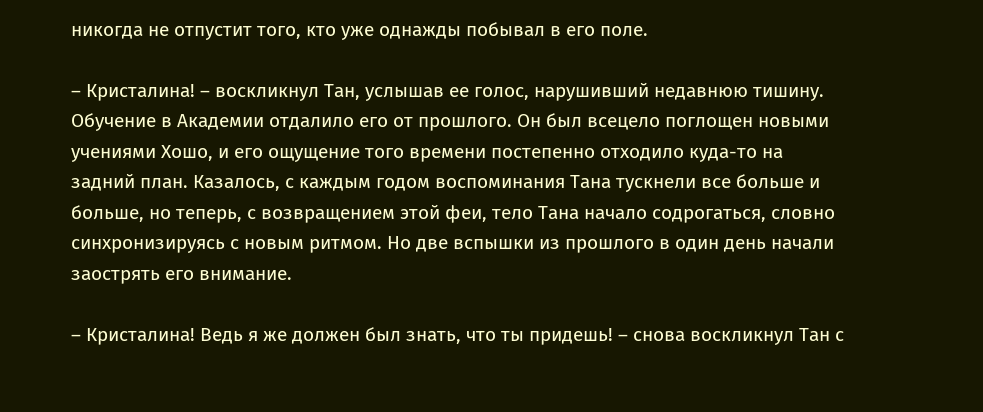никогда не отпустит того, кто уже однажды побывал в его поле.

– Кристалина! – воскликнул Тан, услышав ее голос, нарушивший недавнюю тишину. Обучение в Академии отдалило его от прошлого. Он был всецело поглощен новыми учениями Хошо, и его ощущение того времени постепенно отходило куда-то на задний план. Казалось, с каждым годом воспоминания Тана тускнели все больше и больше, но теперь, с возвращением этой феи, тело Тана начало содрогаться, словно синхронизируясь с новым ритмом. Но две вспышки из прошлого в один день начали заострять его внимание.

– Кристалина! Ведь я же должен был знать, что ты придешь! – снова воскликнул Тан с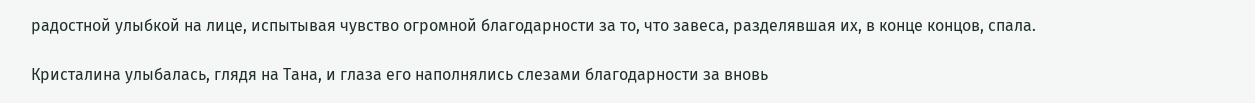радостной улыбкой на лице, испытывая чувство огромной благодарности за то, что завеса, разделявшая их, в конце концов, спала.

Кристалина улыбалась, глядя на Тана, и глаза его наполнялись слезами благодарности за вновь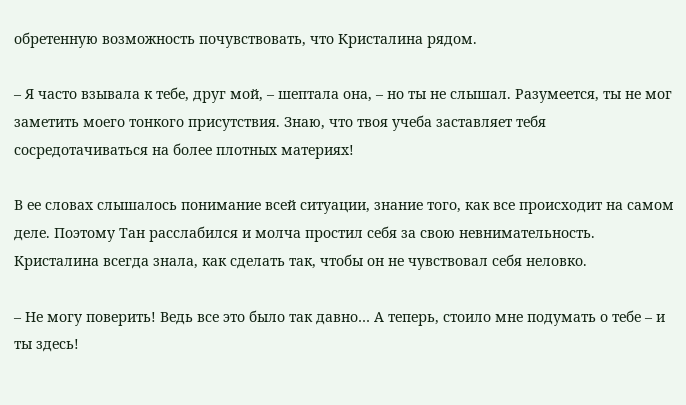обретенную возможность почувствовать, что Кристалина рядом.

– Я часто взывала к тебе, друг мой, – шептала она, – но ты не слышал. Разумеется, ты не мог заметить моего тонкого присутствия. Знаю, что твоя учеба заставляет тебя сосредотачиваться на более плотных материях!

В ее словах слышалось понимание всей ситуации, знание того, как все происходит на самом деле. Поэтому Тан расслабился и молча простил себя за свою невнимательность. Кристалина всегда знала, как сделать так, чтобы он не чувствовал себя неловко.

– Не могу поверить! Ведь все это было так давно… А теперь, стоило мне подумать о тебе – и ты здесь!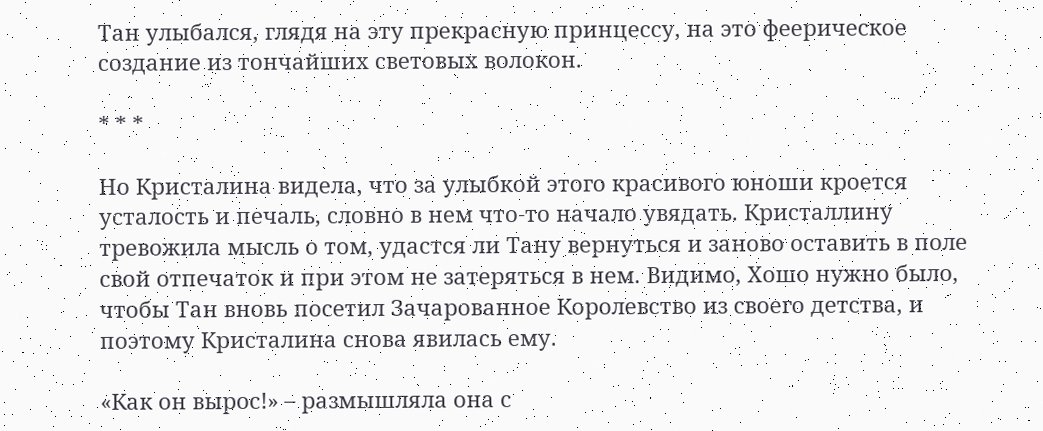Тан улыбался, глядя на эту прекрасную принцессу, на это феерическое создание из тончайших световых волокон.

* * *

Но Кристалина видела, что за улыбкой этого красивого юноши кроется усталость и печаль, словно в нем что-то начало увядать. Кристаллину тревожила мысль о том, удастся ли Тану вернуться и заново оставить в поле свой отпечаток и при этом не затеряться в нем. Видимо, Хошо нужно было, чтобы Тан вновь посетил Зачарованное Королевство из своего детства, и поэтому Кристалина снова явилась ему.

«Как он вырос!» – размышляла она с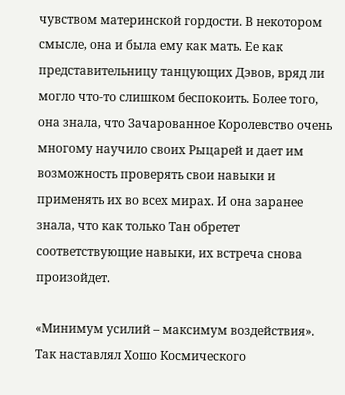чувством материнской гордости. В некотором смысле, она и была ему как мать. Ее как представительницу танцующих Дэвов, вряд ли могло что-то слишком беспокоить. Более того, она знала, что Зачарованное Королевство очень многому научило своих Рыцарей и дает им возможность проверять свои навыки и применять их во всех мирах. И она заранее знала, что как только Тан обретет соответствующие навыки, их встреча снова произойдет.

«Минимум усилий – максимум воздействия». Так наставлял Хошо Космического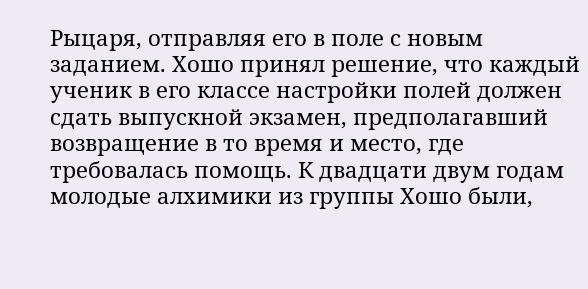Рыцаря, отправляя его в поле с новым заданием. Хошо принял решение, что каждый ученик в его классе настройки полей должен сдать выпускной экзамен, предполагавший возвращение в то время и место, где требовалась помощь. К двадцати двум годам молодые алхимики из группы Хошо были,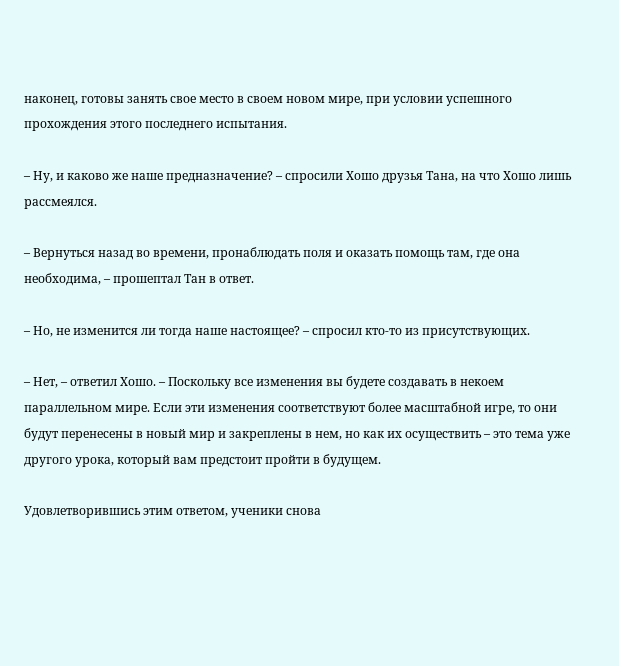наконец, готовы занять свое место в своем новом мире, при условии успешного прохождения этого последнего испытания.

– Ну, и каково же наше предназначение? – спросили Хошо друзья Тана, на что Хошо лишь рассмеялся.

– Вернуться назад во времени, пронаблюдать поля и оказать помощь там, где она необходима, – прошептал Тан в ответ.

– Но, не изменится ли тогда наше настоящее? – спросил кто-то из присутствующих.

– Нет, – ответил Хошо. – Поскольку все изменения вы будете создавать в некоем параллельном мире. Если эти изменения соответствуют более масштабной игре, то они будут перенесены в новый мир и закреплены в нем, но как их осуществить – это тема уже другого урока, который вам предстоит пройти в будущем.

Удовлетворившись этим ответом, ученики снова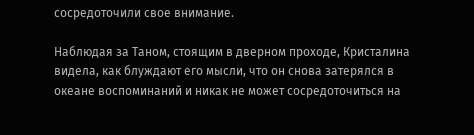сосредоточили свое внимание.

Наблюдая за Таном, стоящим в дверном проходе, Кристалина видела, как блуждают его мысли, что он снова затерялся в океане воспоминаний и никак не может сосредоточиться на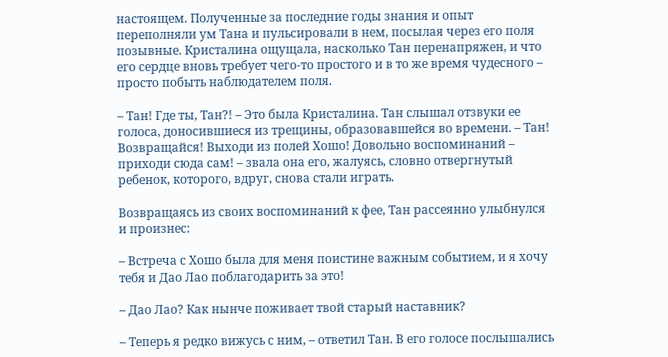настоящем. Полученные за последние годы знания и опыт переполняли ум Тана и пульсировали в нем, посылая через его поля позывные. Кристалина ощущала, насколько Тан перенапряжен, и что его сердце вновь требует чего-то простого и в то же время чудесного – просто побыть наблюдателем поля.

– Тан! Где ты, Тан?! – Это была Кристалина. Тан слышал отзвуки ее голоса, доносившиеся из трещины, образовавшейся во времени. – Тан! Возвращайся! Выходи из полей Хошо! Довольно воспоминаний – приходи сюда сам! – звала она его, жалуясь, словно отвергнутый ребенок, которого, вдруг, снова стали играть.

Возвращаясь из своих воспоминаний к фее, Тан рассеянно улыбнулся и произнес:

– Встреча с Хошо была для меня поистине важным событием, и я хочу тебя и Дао Лао поблагодарить за это!

– Дао Лао? Как нынче поживает твой старый наставник?

– Теперь я редко вижусь с ним, – ответил Тан. В его голосе послышались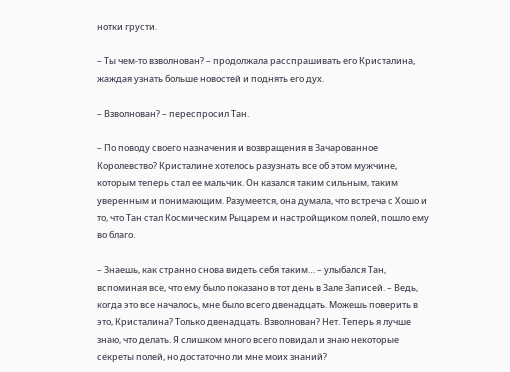нотки грусти.

– Ты чем-то взволнован? – продолжала расспрашивать его Кристалина, жаждая узнать больше новостей и поднять его дух.

– Взволнован? – переспросил Тан.

– По поводу своего назначения и возвращения в Зачарованное Королевство? Кристалине хотелось разузнать все об этом мужчине, которым теперь стал ее мальчик. Он казался таким сильным, таким уверенным и понимающим. Разумеется, она думала, что встреча с Хошо и то, что Тан стал Космическим Рыцарем и настройщиком полей, пошло ему во благо.

– Знаешь, как странно снова видеть себя таким… – улыбался Тан, вспоминая все, что ему было показано в тот день в Зале Записей. – Ведь, когда это все началось, мне было всего двенадцать. Можешь поверить в это, Кристалина? Только двенадцать. Взволнован? Нет. Теперь я лучше знаю, что делать. Я слишком много всего повидал и знаю некоторые секреты полей, но достаточно ли мне моих знаний?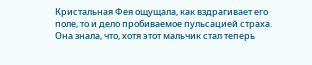Кристальная Фея ощущала, как вздрагивает его поле, то и дело пробиваемое пульсацией страха. Она знала, что, хотя этот мальчик стал теперь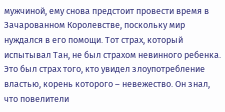мужчиной, ему снова предстоит провести время в Зачарованном Королевстве, поскольку мир нуждался в его помощи. Тот страх, который испытывал Тан, не был страхом невинного ребенка. Это был страх того, кто увидел злоупотребление властью, корень которого – невежество. Он знал, что повелители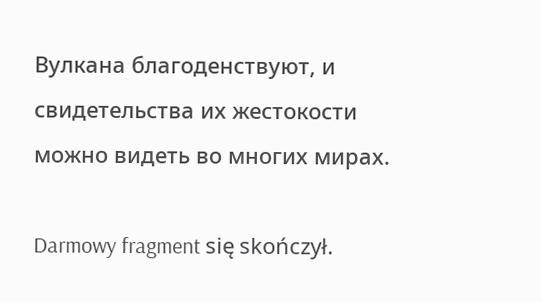Вулкана благоденствуют, и свидетельства их жестокости можно видеть во многих мирах.

Darmowy fragment się skończył.